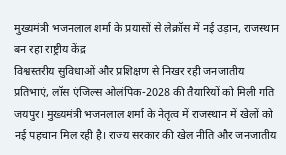मुख्यमंत्री भजनलाल शर्मा के प्रयासों से लेक्रॉस में नई उड़ान, राजस्थान बन रहा राष्ट्रीय केंद्र
विश्वस्तरीय सुविधाओं और प्रशिक्षण से निखर रही जनजातीय प्रतिभाएं, लॉस एंजिल्स ओलंपिक-2028 की तैयारियों को मिली गति
जयपुर। मुख्यमंत्री भजनलाल शर्मा के नेतृत्व में राजस्थान में खेलों को नई पहचान मिल रही है। राज्य सरकार की खेल नीति और जनजातीय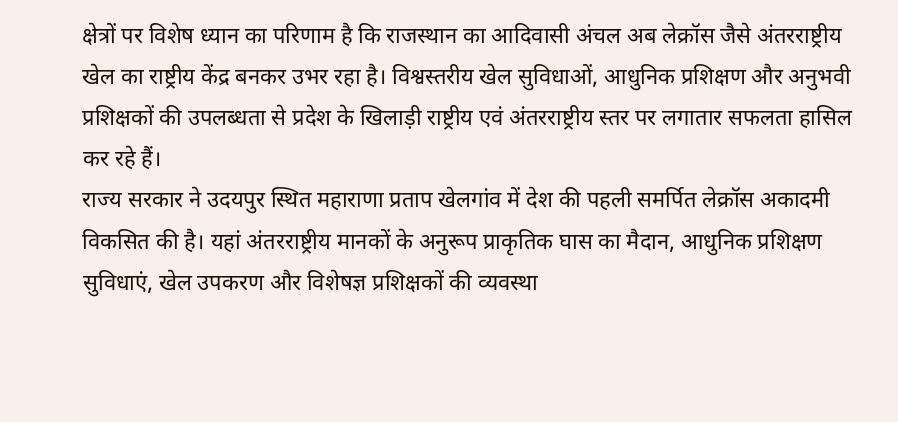क्षेत्रों पर विशेष ध्यान का परिणाम है कि राजस्थान का आदिवासी अंचल अब लेक्रॉस जैसे अंतरराष्ट्रीय खेल का राष्ट्रीय केंद्र बनकर उभर रहा है। विश्वस्तरीय खेल सुविधाओं, आधुनिक प्रशिक्षण और अनुभवी प्रशिक्षकों की उपलब्धता से प्रदेश के खिलाड़ी राष्ट्रीय एवं अंतरराष्ट्रीय स्तर पर लगातार सफलता हासिल कर रहे हैं।
राज्य सरकार ने उदयपुर स्थित महाराणा प्रताप खेलगांव में देश की पहली समर्पित लेक्रॉस अकादमी विकसित की है। यहां अंतरराष्ट्रीय मानकों के अनुरूप प्राकृतिक घास का मैदान, आधुनिक प्रशिक्षण सुविधाएं, खेल उपकरण और विशेषज्ञ प्रशिक्षकों की व्यवस्था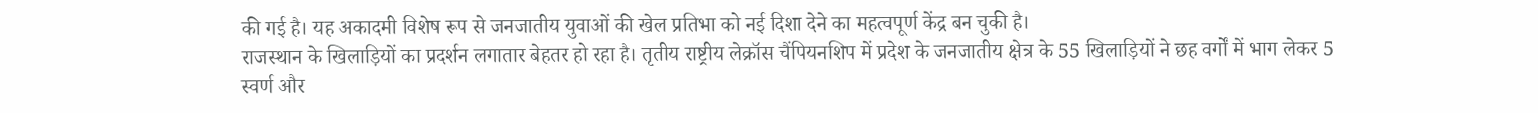की गई है। यह अकादमी विशेष रूप से जनजातीय युवाओं की खेल प्रतिभा को नई दिशा देने का महत्वपूर्ण केंद्र बन चुकी है।
राजस्थान के खिलाड़ियों का प्रदर्शन लगातार बेहतर हो रहा है। तृतीय राष्ट्रीय लेक्रॉस चैंपियनशिप में प्रदेश के जनजातीय क्षेत्र के 55 खिलाड़ियों ने छह वर्गों में भाग लेकर 5 स्वर्ण और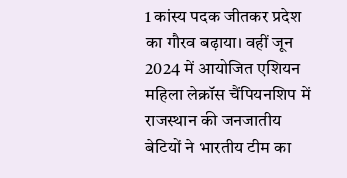1 कांस्य पदक जीतकर प्रदेश का गौरव बढ़ाया। वहीं जून 2024 में आयोजित एशियन महिला लेक्रॉस चैंपियनशिप में राजस्थान की जनजातीय बेटियों ने भारतीय टीम का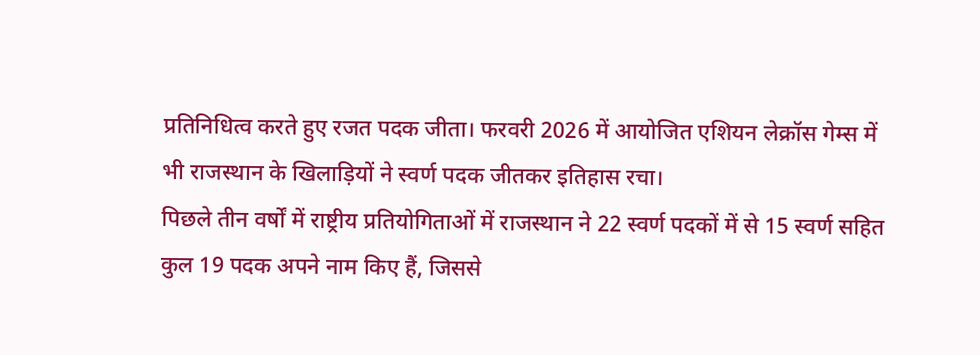प्रतिनिधित्व करते हुए रजत पदक जीता। फरवरी 2026 में आयोजित एशियन लेक्रॉस गेम्स में भी राजस्थान के खिलाड़ियों ने स्वर्ण पदक जीतकर इतिहास रचा।
पिछले तीन वर्षों में राष्ट्रीय प्रतियोगिताओं में राजस्थान ने 22 स्वर्ण पदकों में से 15 स्वर्ण सहित कुल 19 पदक अपने नाम किए हैं, जिससे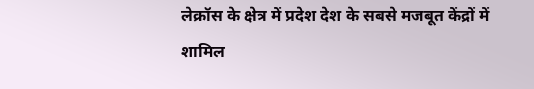लेक्रॉस के क्षेत्र में प्रदेश देश के सबसे मजबूत केंद्रों में शामिल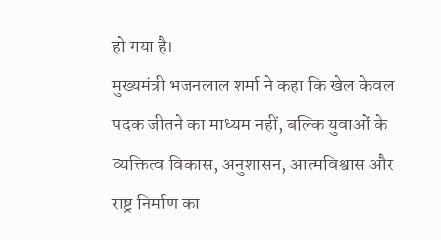हो गया है।
मुख्यमंत्री भजनलाल शर्मा ने कहा कि खेल केवल पदक जीतने का माध्यम नहीं, बल्कि युवाओं के व्यक्तित्व विकास, अनुशासन, आत्मविश्वास और राष्ट्र निर्माण का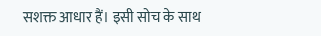सशक्त आधार हैं। इसी सोच के साथ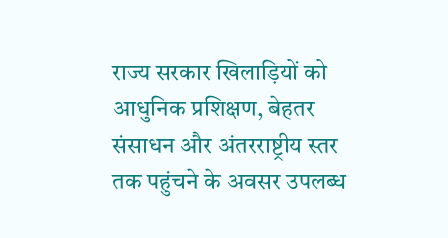राज्य सरकार खिलाड़ियों को आधुनिक प्रशिक्षण, बेहतर संसाधन और अंतरराष्ट्रीय स्तर तक पहुंचने के अवसर उपलब्ध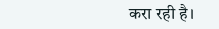करा रही है।